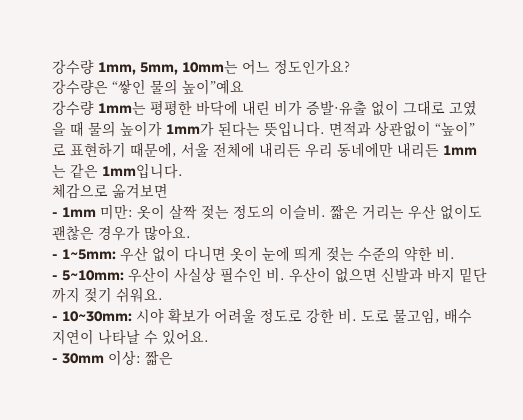강수량 1mm, 5mm, 10mm는 어느 정도인가요?
강수량은 “쌓인 물의 높이”예요
강수량 1mm는 평평한 바닥에 내린 비가 증발·유출 없이 그대로 고였을 때 물의 높이가 1mm가 된다는 뜻입니다. 면적과 상관없이 “높이”로 표현하기 때문에, 서울 전체에 내리든 우리 동네에만 내리든 1mm는 같은 1mm입니다.
체감으로 옮겨보면
- 1mm 미만: 옷이 살짝 젖는 정도의 이슬비. 짧은 거리는 우산 없이도 괜찮은 경우가 많아요.
- 1~5mm: 우산 없이 다니면 옷이 눈에 띄게 젖는 수준의 약한 비.
- 5~10mm: 우산이 사실상 필수인 비. 우산이 없으면 신발과 바지 밑단까지 젖기 쉬워요.
- 10~30mm: 시야 확보가 어려울 정도로 강한 비. 도로 물고임, 배수 지연이 나타날 수 있어요.
- 30mm 이상: 짧은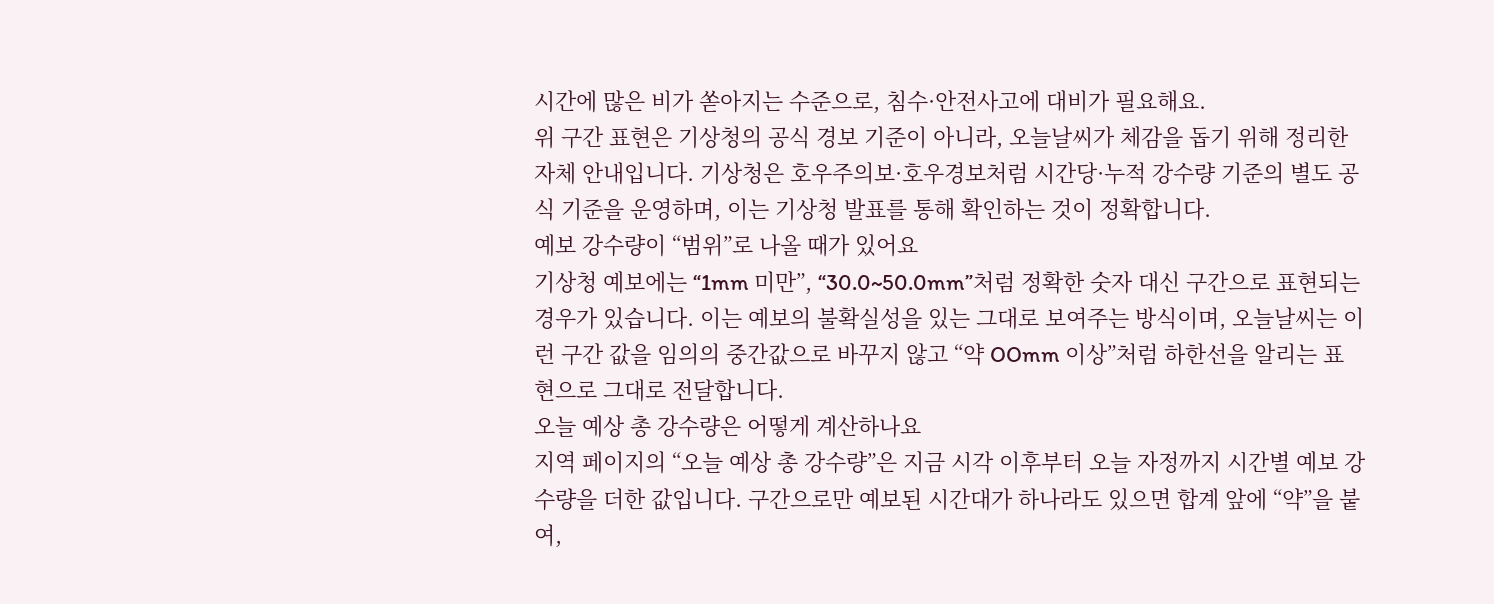시간에 많은 비가 쏟아지는 수준으로, 침수·안전사고에 대비가 필요해요.
위 구간 표현은 기상청의 공식 경보 기준이 아니라, 오늘날씨가 체감을 돕기 위해 정리한 자체 안내입니다. 기상청은 호우주의보·호우경보처럼 시간당·누적 강수량 기준의 별도 공식 기준을 운영하며, 이는 기상청 발표를 통해 확인하는 것이 정확합니다.
예보 강수량이 “범위”로 나올 때가 있어요
기상청 예보에는 “1mm 미만”, “30.0~50.0mm”처럼 정확한 숫자 대신 구간으로 표현되는 경우가 있습니다. 이는 예보의 불확실성을 있는 그대로 보여주는 방식이며, 오늘날씨는 이런 구간 값을 임의의 중간값으로 바꾸지 않고 “약 OOmm 이상”처럼 하한선을 알리는 표현으로 그대로 전달합니다.
오늘 예상 총 강수량은 어떻게 계산하나요
지역 페이지의 “오늘 예상 총 강수량”은 지금 시각 이후부터 오늘 자정까지 시간별 예보 강수량을 더한 값입니다. 구간으로만 예보된 시간대가 하나라도 있으면 합계 앞에 “약”을 붙여,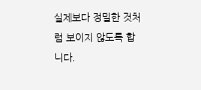실제보다 정밀한 것처럼 보이지 않도록 합니다.